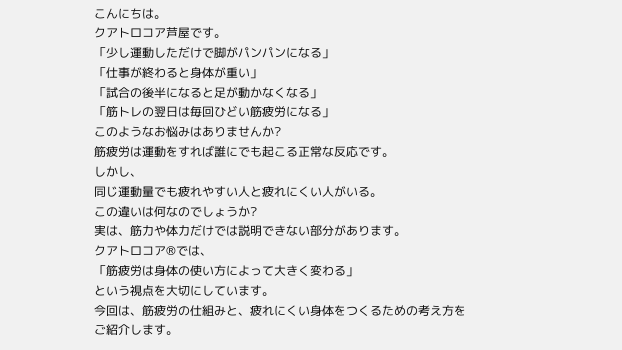こんにちは。
クアトロコア芦屋です。
「少し運動しただけで脚がパンパンになる」
「仕事が終わると身体が重い」
「試合の後半になると足が動かなくなる」
「筋トレの翌日は毎回ひどい筋疲労になる」
このようなお悩みはありませんか?
筋疲労は運動をすれば誰にでも起こる正常な反応です。
しかし、
同じ運動量でも疲れやすい人と疲れにくい人がいる。
この違いは何なのでしょうか?
実は、筋力や体力だけでは説明できない部分があります。
クアトロコア®では、
「筋疲労は身体の使い方によって大きく変わる」
という視点を大切にしています。
今回は、筋疲労の仕組みと、疲れにくい身体をつくるための考え方をご紹介します。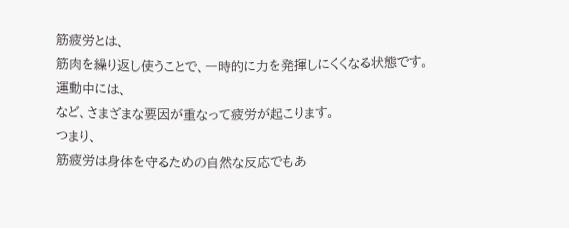筋疲労とは、
筋肉を繰り返し使うことで、一時的に力を発揮しにくくなる状態です。
運動中には、
など、さまざまな要因が重なって疲労が起こります。
つまり、
筋疲労は身体を守るための自然な反応でもあ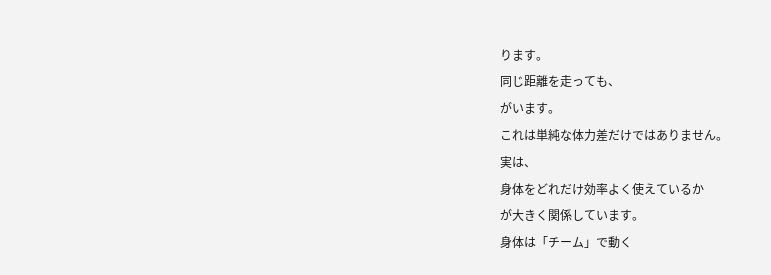ります。
同じ距離を走っても、
がいます。
これは単純な体力差だけではありません。
実は、
身体をどれだけ効率よく使えているか
が大きく関係しています。
身体は「チーム」で動く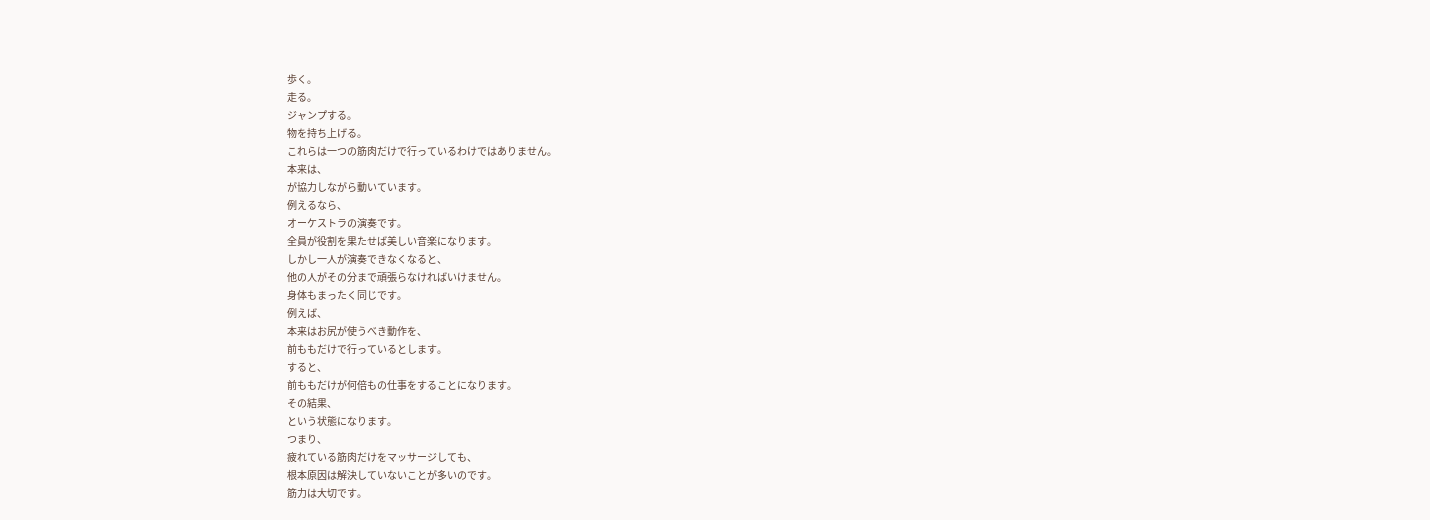歩く。
走る。
ジャンプする。
物を持ち上げる。
これらは一つの筋肉だけで行っているわけではありません。
本来は、
が協力しながら動いています。
例えるなら、
オーケストラの演奏です。
全員が役割を果たせば美しい音楽になります。
しかし一人が演奏できなくなると、
他の人がその分まで頑張らなければいけません。
身体もまったく同じです。
例えば、
本来はお尻が使うべき動作を、
前ももだけで行っているとします。
すると、
前ももだけが何倍もの仕事をすることになります。
その結果、
という状態になります。
つまり、
疲れている筋肉だけをマッサージしても、
根本原因は解決していないことが多いのです。
筋力は大切です。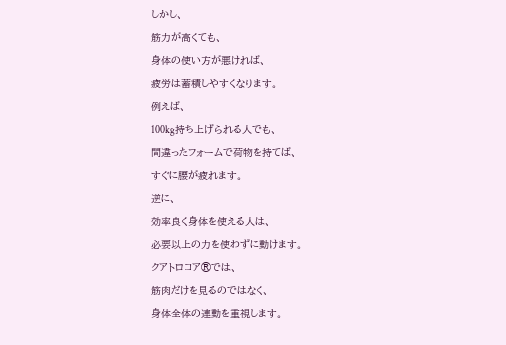しかし、
筋力が高くても、
身体の使い方が悪ければ、
疲労は蓄積しやすくなります。
例えば、
100kg持ち上げられる人でも、
間違ったフォームで荷物を持てば、
すぐに腰が疲れます。
逆に、
効率良く身体を使える人は、
必要以上の力を使わずに動けます。
クアトロコア®では、
筋肉だけを見るのではなく、
身体全体の連動を重視します。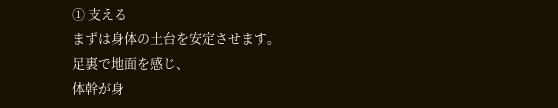① 支える
まずは身体の土台を安定させます。
足裏で地面を感じ、
体幹が身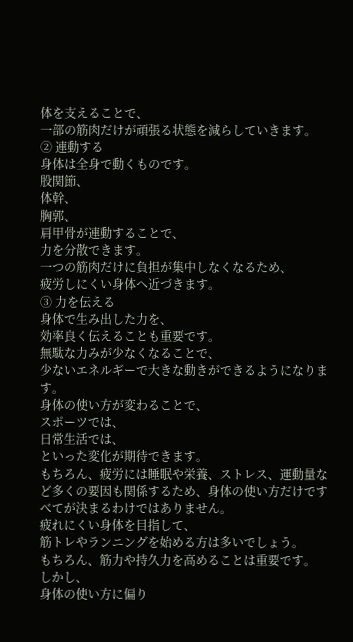体を支えることで、
一部の筋肉だけが頑張る状態を減らしていきます。
② 連動する
身体は全身で動くものです。
股関節、
体幹、
胸郭、
肩甲骨が連動することで、
力を分散できます。
一つの筋肉だけに負担が集中しなくなるため、
疲労しにくい身体へ近づきます。
③ 力を伝える
身体で生み出した力を、
効率良く伝えることも重要です。
無駄な力みが少なくなることで、
少ないエネルギーで大きな動きができるようになります。
身体の使い方が変わることで、
スポーツでは、
日常生活では、
といった変化が期待できます。
もちろん、疲労には睡眠や栄養、ストレス、運動量など多くの要因も関係するため、身体の使い方だけですべてが決まるわけではありません。
疲れにくい身体を目指して、
筋トレやランニングを始める方は多いでしょう。
もちろん、筋力や持久力を高めることは重要です。
しかし、
身体の使い方に偏り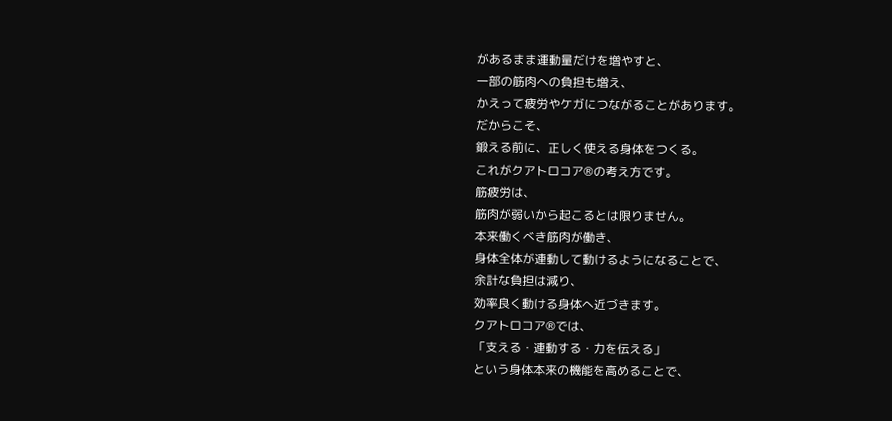があるまま運動量だけを増やすと、
一部の筋肉への負担も増え、
かえって疲労やケガにつながることがあります。
だからこそ、
鍛える前に、正しく使える身体をつくる。
これがクアトロコア®の考え方です。
筋疲労は、
筋肉が弱いから起こるとは限りません。
本来働くべき筋肉が働き、
身体全体が連動して動けるようになることで、
余計な負担は減り、
効率良く動ける身体へ近づきます。
クアトロコア®では、
「支える・連動する・力を伝える」
という身体本来の機能を高めることで、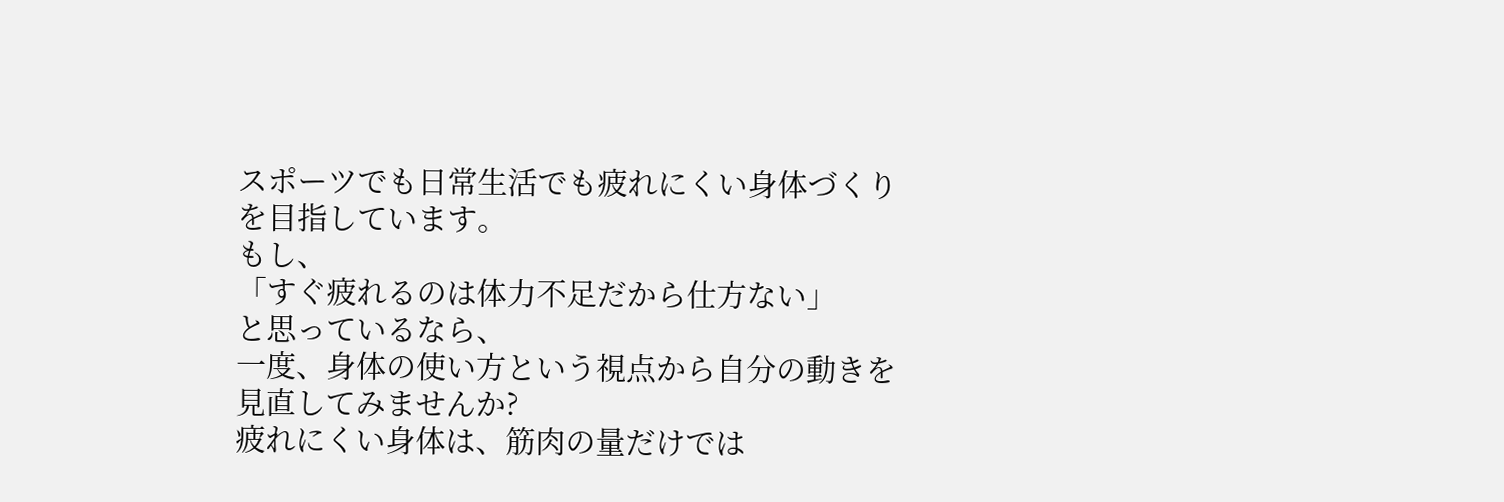スポーツでも日常生活でも疲れにくい身体づくりを目指しています。
もし、
「すぐ疲れるのは体力不足だから仕方ない」
と思っているなら、
一度、身体の使い方という視点から自分の動きを見直してみませんか?
疲れにくい身体は、筋肉の量だけでは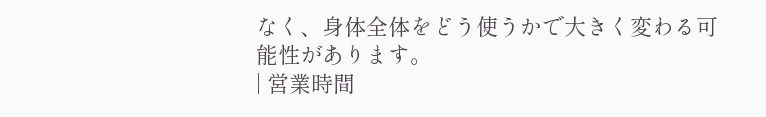なく、身体全体をどう使うかで大きく変わる可能性があります。
| 営業時間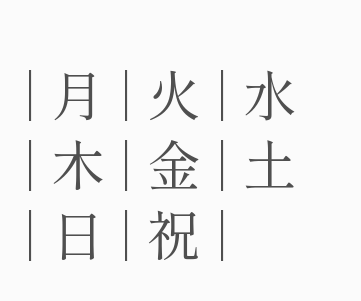| 月 | 火 | 水 | 木 | 金 | 土 | 日 | 祝 |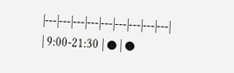|---|---|---|---|---|---|---|---|---|
| 9:00-21:30 | ● | ●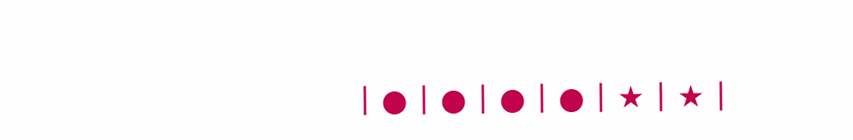| ● | ● | ● | ● | ★ | ★ |